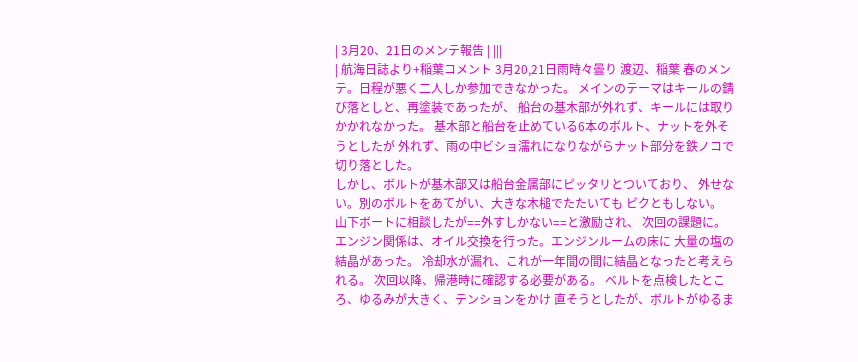| 3月20、21日のメンテ報告 | |||
| 航海日誌より+稲葉コメント 3月20,21日雨時々曇り 渡辺、稲葉 春のメンテ。日程が悪く二人しか参加できなかった。 メインのテーマはキールの錆び落としと、再塗装であったが、 船台の基木部が外れず、キールには取りかかれなかった。 基木部と船台を止めている6本のボルト、ナットを外そうとしたが 外れず、雨の中ビショ濡れになりながらナット部分を鉄ノコで 切り落とした。
しかし、ボルトが基木部又は船台金属部にピッタリとついており、 外せない。別のボルトをあてがい、大きな木槌でたたいても ビクともしない。
山下ボートに相談したが==外すしかない==と激励され、 次回の課題に。 エンジン関係は、オイル交換を行った。エンジンルームの床に 大量の塩の結晶があった。 冷却水が漏れ、これが一年間の間に結晶となったと考えられる。 次回以降、帰港時に確認する必要がある。 ベルトを点検したところ、ゆるみが大きく、テンションをかけ 直そうとしたが、ボルトがゆるま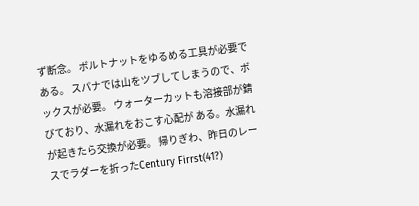ず断念。 ボルトナットをゆるめる工具が必要である。 スパナでは山をツブしてしまうので、ボックスが必要。 ウォーターカットも溶接部が錆びており、水漏れをおこす心配が ある。水漏れが起きたら交換が必要。 帰りぎわ、昨日のレースでラダーを折ったCentury Firrst(41?)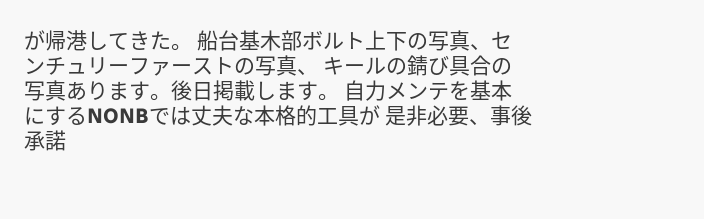が帰港してきた。 船台基木部ボルト上下の写真、センチュリーファーストの写真、 キールの錆び具合の写真あります。後日掲載します。 自力メンテを基本にするNONBでは丈夫な本格的工具が 是非必要、事後承諾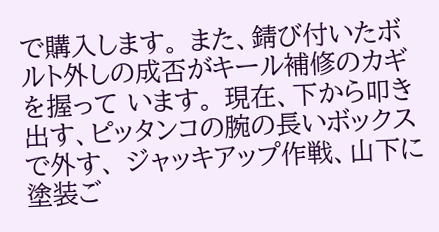で購入します。 また、錆び付いたボルト外しの成否がキール補修のカギを握って います。 現在、下から叩き出す、ピッタンコの腕の長いボックスで外す、 ジャッキアップ作戦、山下に塗装ご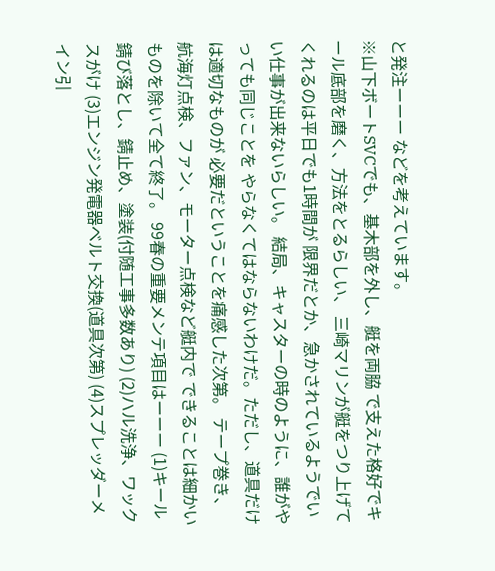と発注ーーー などを考えています。
※山下ボートSVCでも、基木部を外し、艇を両脇 で支えた格好でキール底部を磨く、方法をとるらしい、 三崎マリンが艇をつり上げてくれるのは平日でも1時間が 限界だとか、急かされているようでいい仕事が出来ないらしい。 結局、キャスターの時のように、誰がやっても同じことを やらなくてはならないわけだ。ただし、道具だけは適切なものが 必要だということを痛感した次第。 テープ巻き、航海灯点検、ファン、モーター点検など艇内で できることは細かいものを除いて全て終了。 99春の重要メンテ項目はーーー (1)キール錆び落とし、錆止め、塗装(付随工事多数あり) (2)ハル洗浄、ワックスがけ (3)エンジン発電器ベルト交換(道具次第) (4)スプレッダーメイン引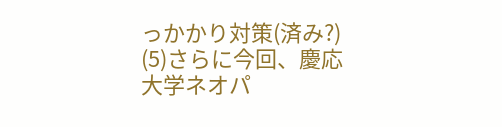っかかり対策(済み?) (5)さらに今回、慶応大学ネオパ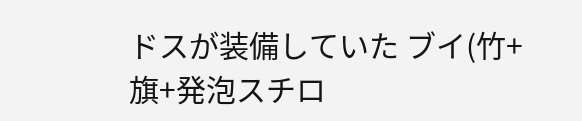ドスが装備していた ブイ(竹+旗+発泡スチロ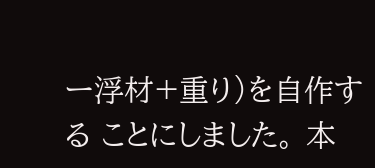ー浮材+重り)を自作する ことにしました。 本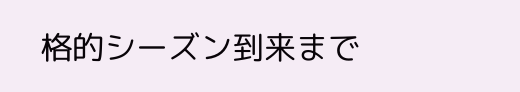格的シーズン到来まで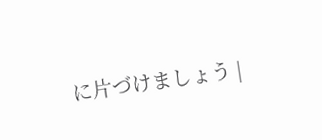に片づけましょう |